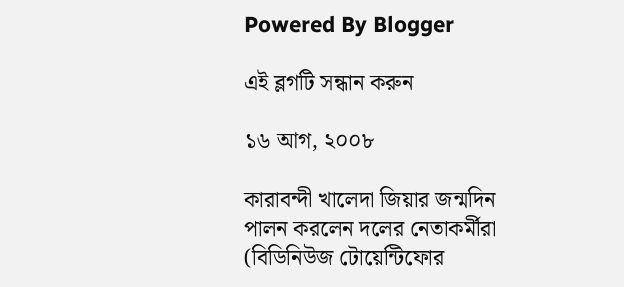Powered By Blogger

এই ব্লগটি সন্ধান করুন

১৬ আগ, ২০০৮

কারাবন্দী খালেদা জিয়ার জন্মদিন পালন করলেন দলের নেতাকর্মীরা
(বিডিনিউজ টোয়েন্টিফোর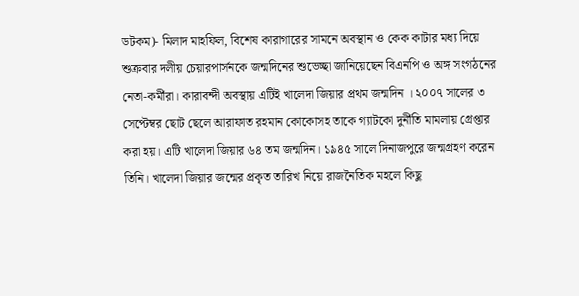ডটকম)- মিলাদ মাহফিল, বিশেষ কারাগারের সামনে অবস্থান ও কেক কাটার মধ্য দিয়ে শুক্রবার দলীয় চেয়ারপার্সনকে জন্মদিনের শুভেচ্ছা জানিয়েছেন বিএনপি ও অঙ্গ সংগঠনের নেতা-কর্মীরা। কারাবন্দী অবস্থায় এটিই খালেদা জিয়ার প্রথম জন্মদিন । ২০০৭ সালের ৩ সেপ্টেম্বর ছোট ছেলে আরাফাত রহমান কোকোসহ তাকে গ্যাটকো দুর্নীতি মামলায় গ্রেপ্তার করা হয়। এটি খালেদা জিয়ার ৬৪ তম জন্মদিন। ১৯৪৫ সালে দিনাজপুরে জন্মগ্রহণ করেন তিনি। খালেদা জিয়ার জন্মের প্রকৃত তারিখ নিয়ে রাজনৈতিক মহলে কিছু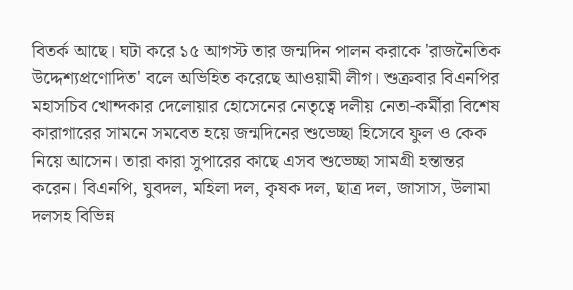বিতর্ক আছে। ঘটা করে ১৫ আগস্ট তার জন্মদিন পালন করাকে 'রাজনৈতিক উদ্দেশ্যপ্রণোদিত' বলে অভিহিত করেছে আওয়ামী লীগ। শুক্রবার বিএনপির মহাসচিব খোন্দকার দেলোয়ার হোসেনের নেতৃত্বে দলীয় নেতা-কর্মীরা বিশেষ কারাগারের সামনে সমবেত হয়ে জন্মদিনের শুভেচ্ছা হিসেবে ফুল ও কেক নিয়ে আসেন। তারা কারা সুপারের কাছে এসব শুভেচ্ছা সামগ্রী হন্তান্তর করেন। বিএনপি, যুবদল, মহিলা দল, কৃষক দল, ছাত্র দল, জাসাস, উলামা দলসহ বিভিন্ন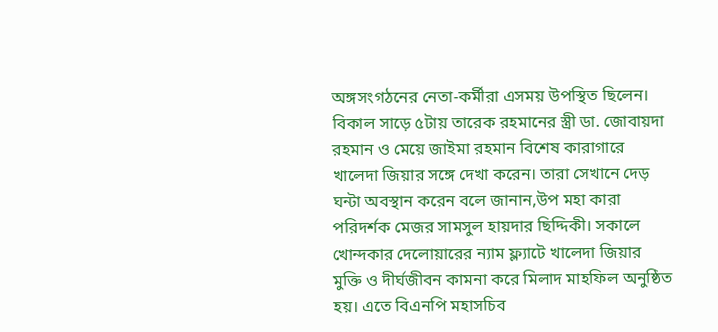অঙ্গসংগঠনের নেতা-কর্মীরা এসময় উপস্থিত ছিলেন। বিকাল সাড়ে ৫টায় তারেক রহমানের স্ত্রী ডা. জোবায়দা রহমান ও মেয়ে জাইমা রহমান বিশেষ কারাগারে খালেদা জিয়ার সঙ্গে দেখা করেন। তারা সেখানে দেড় ঘন্টা অবস্থান করেন বলে জানান,উপ মহা কারা পরিদর্শক মেজর সামসুল হায়দার ছিদ্দিকী। সকালে খোন্দকার দেলোয়ারের ন্যাম ফ্ল্যাটে খালেদা জিয়ার মুক্তি ও দীর্ঘজীবন কামনা করে মিলাদ মাহফিল অনুষ্ঠিত হয়। এতে বিএনপি মহাসচিব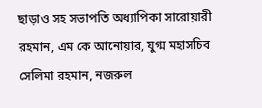ছাড়াও সহ সভাপতি অধ্যাপিকা সারোয়ারী রহমান, এম কে আনোয়ার, যুগ্ম মহাসচিব সেলিমা রহমান, নজরুল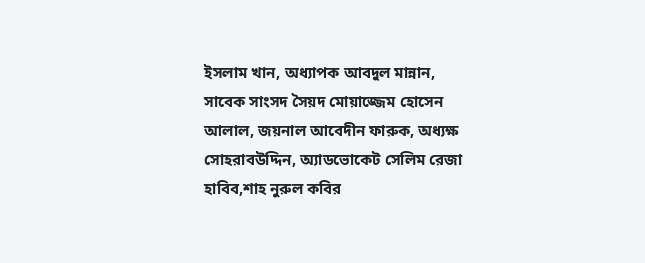ইসলাম খান, অধ্যাপক আবদুল মান্নান, সাবেক সাংসদ সৈয়দ মোয়াজ্জেম হোসেন আলাল, জয়নাল আবেদীন ফারুক, অধ্যক্ষ সোহরাবউদ্দিন, অ্যাডভোকেট সেলিম রেজা হাবিব,শাহ নুরুল কবির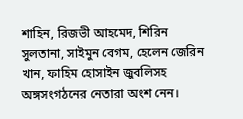শাহিন, রিজভী আহমেদ, শিরিন সুলতানা, সাইমুন বেগম, হেলেন জেরিন খান, ফাহিম হোসাইন জুবলিসহ অঙ্গসংগঠনের নেতারা অংশ নেন।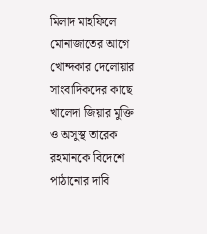মিলাদ মাহফিলে মোনাজাতের আগে খোন্দকার দেলোয়ার সাংবাদিকদের কাছে খালেদা জিয়ার মুক্তি ও অসুস্থ তারেক রহমানকে বিদেশে পাঠানোর দাবি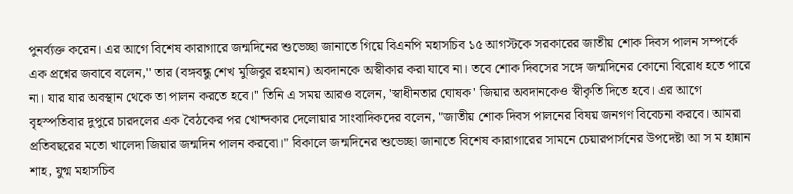পুনর্ব্যক্ত করেন। এর আগে বিশেষ কারাগারে জন্মদিনের শুভেচ্ছা জানাতে গিয়ে বিএনপি মহাসচিব ১৫ আগস্টকে সরকারের জাতীয় শোক দিবস পালন সম্পর্কে এক প্রশ্নের জবাবে বলেন,'' তার (বঙ্গবন্ধু শেখ মুজিবুর রহমান) অবদানকে অস্বীকার করা যাবে না। তবে শোক দিবসের সঙ্গে জন্মদিনের কোনো বিরোধ হতে পারে না। যার যার অবস্থান থেকে তা পালন করতে হবে।'' তিনি এ সময় আরও বলেন, 'স্বাধীনতার ঘোষক' জিয়ার অবদানকেও স্বীকৃতি দিতে হবে। এর আগে বৃহস্পতিবার দুপুরে চারদলের এক বৈঠকের পর খোন্দকার দেলোয়ার সাংবাদিকদের বলেন, "জাতীয় শোক দিবস পালনের বিষয় জনগণ বিবেচনা করবে। আমরা প্রতিবছরের মতো খালেদা জিয়ার জন্মদিন পালন করবো।" বিকালে জন্মদিনের শুভেচ্ছা জানাতে বিশেষ কারাগারের সামনে চেয়ারপার্সনের উপদেষ্টা আ স ম হান্নান শাহ, যুগ্ম মহাসচিব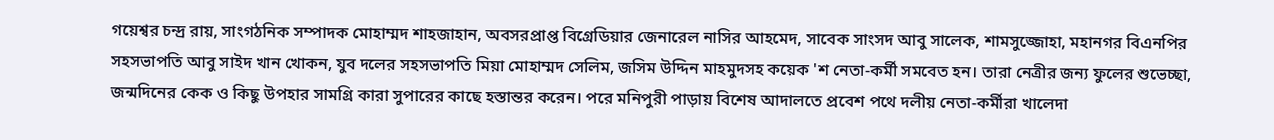গয়েশ্বর চন্দ্র রায়, সাংগঠনিক সম্পাদক মোহাম্মদ শাহজাহান, অবসরপ্রাপ্ত বিগ্রেডিয়ার জেনারেল নাসির আহমেদ, সাবেক সাংসদ আবু সালেক, শামসুজ্জোহা, মহানগর বিএনপির সহসভাপতি আবু সাইদ খান খোকন, যুব দলের সহসভাপতি মিয়া মোহাম্মদ সেলিম, জসিম উদ্দিন মাহমুদসহ কয়েক 'শ নেতা-কর্মী সমবেত হন। তারা নেত্রীর জন্য ফুলের শুভেচ্ছা, জন্মদিনের কেক ও কিছু উপহার সামগ্রি কারা সুপারের কাছে হস্তান্তর করেন। পরে মনিপুরী পাড়ায় বিশেষ আদালতে প্রবেশ পথে দলীয় নেতা-কর্মীরা খালেদা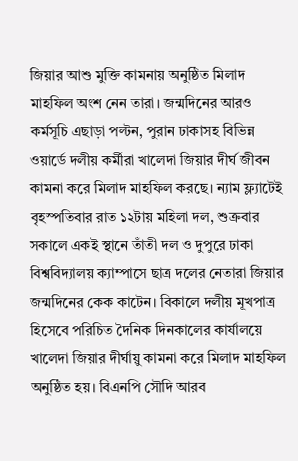জিয়ার আশু মুক্তি কামনায় অনুষ্ঠিত মিলাদ মাহফিল অংশ নেন তারা। জন্মদিনের আরও কর্মসূচি এছাড়া পল্টন, পুরান ঢাকাসহ বিভিন্ন ওয়ার্ডে দলীয় কর্মীরা খালেদা জিয়ার দীর্ঘ জীবন কামনা করে মিলাদ মাহফিল করছে। ন্যাম ফ্ল্যাটেই বৃহস্পতিবার রাত ১২টায় মহিলা দল, শুক্রবার সকালে একই স্থানে তাঁতী দল ও দুপুরে ঢাকা বিশ্ববিদ্যালয় ক্যাম্পাসে ছাত্র দলের নেতারা জিয়ার জন্মদিনের কেক কাটেন। বিকালে দলীয় মূখপাত্র হিসেবে পরিচিত দৈনিক দিনকালের কার্যালয়ে খালেদা জিয়ার দীর্ঘায়ু কামনা করে মিলাদ মাহফিল অনুষ্ঠিত হয়। বিএনপি সৌদি আরব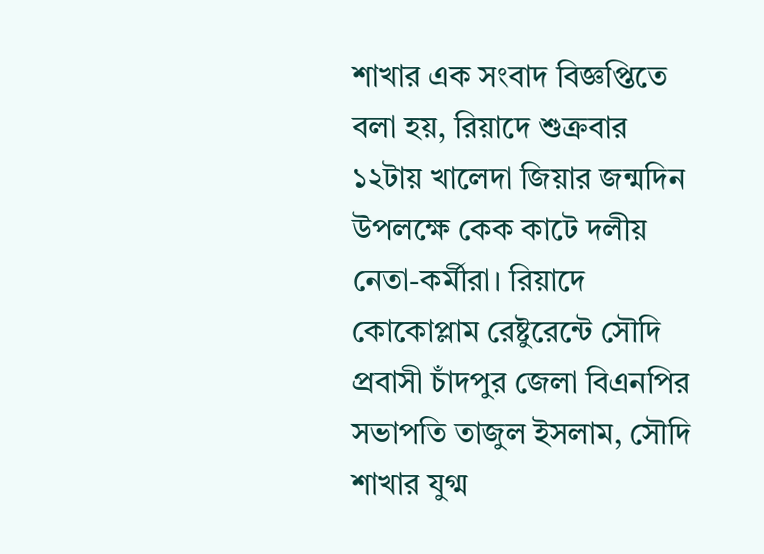শাখার এক সংবাদ বিজ্ঞপ্তিতে বলা হয়, রিয়াদে শুক্রবার ১২টায় খালেদা জিয়ার জন্মদিন উপলক্ষে কেক কাটে দলীয় নেতা-কর্মীরা। রিয়াদে কোকোপ্লাম রেষ্টুরেন্টে সৌদি প্রবাসী চাঁদপুর জেলা বিএনপির সভাপতি তাজুল ইসলাম, সৌদি শাখার যুগ্ম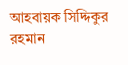আহবায়ক সিদ্দিকুর রহমান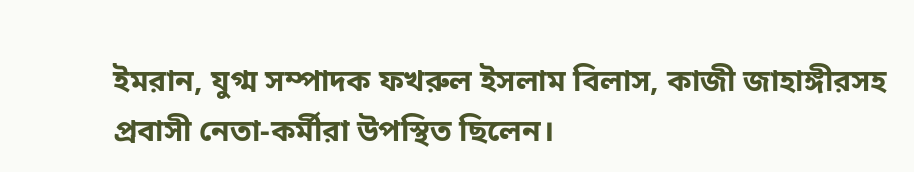ইমরান, যুগ্ম সম্পাদক ফখরুল ইসলাম বিলাস, কাজী জাহাঙ্গীরসহ প্রবাসী নেতা-কর্মীরা উপস্থিত ছিলেন।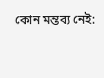কোন মন্তব্য নেই: